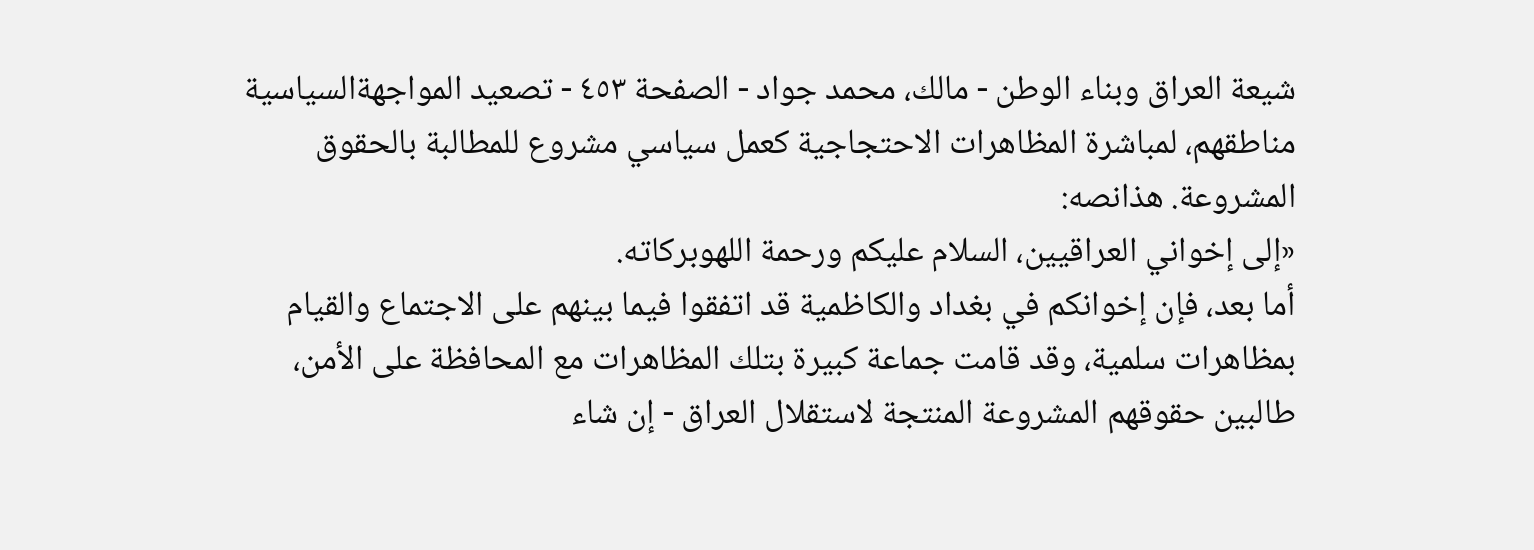شيعة العراق وبناء الوطن - مالك، محمد جواد - الصفحة ٤٥٣ - تصعيد المواجهةالسياسية
مناطقهم، لمباشرة المظاهرات الاحتجاجية كعمل سياسي مشروع للمطالبة بالحقوق المشروعة. هذانصه:
«إلى إخواني العراقيين، السلام عليكم ورحمة اللهوبركاته.
أما بعد، فإن إخوانكم في بغداد والكاظمية قد اتفقوا فيما بينهم على الاجتماع والقيام بمظاهرات سلمية، وقد قامت جماعة كبيرة بتلك المظاهرات مع المحافظة على الأمن، طالبين حقوقهم المشروعة المنتجة لاستقلال العراق - إن شاء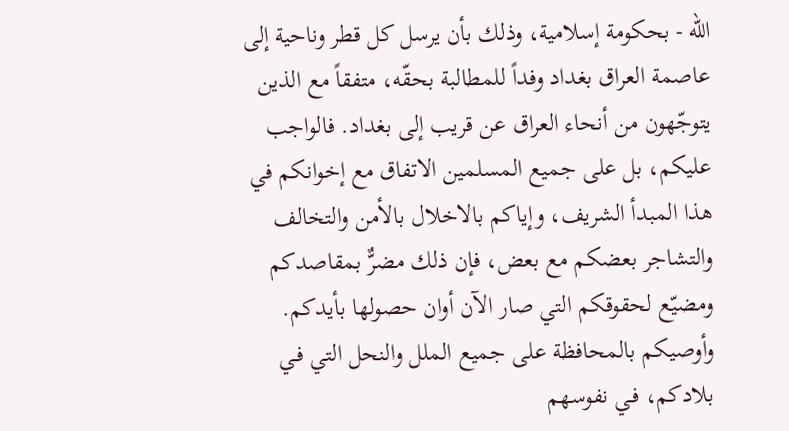الله - بحكومة إسلامية، وذلك بأن يرسل كل قطر وناحية إلى عاصمة العراق بغداد وفداً للمطالبة بحقّه، متفقاً مع الذين يتوجّهون من أنحاء العراق عن قريب إلى بغداد. فالواجب عليكم، بل على جميع المسلمين الاتفاق مع إخوانكم في هذا المبدأ الشريف، وإياكم بالاخلال بالأمن والتخالف والتشاجر بعضكم مع بعض، فإن ذلك مضرٌّ بمقاصدكم ومضيّع لحقوقكم التي صار الآن أوان حصولها بأيدكم. وأوصيكم بالمحافظة على جميع الملل والنحل التي فـي بلادكم، فـي نفوسهم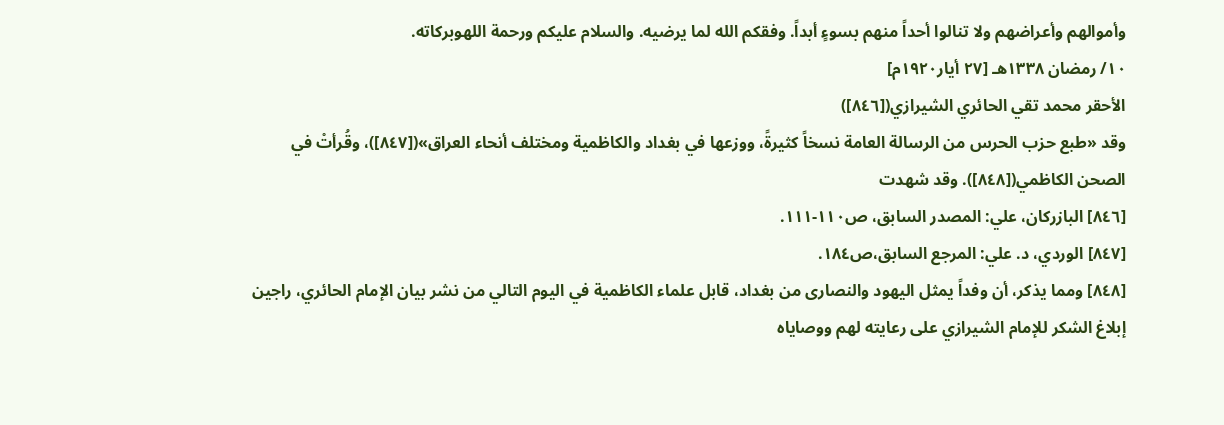وأموالهم وأعراضهم ولا تنالوا أحداً منهم بسوءٍ أبداً. وفقكم الله لما يرضيه. والسلام عليكم ورحمة اللهوبركاته.
١٠/ رمضان ١٣٣٨هـ [٢٧ أيار١٩٢٠م]
الأحقر محمد تقي الحائري الشيرازي([٨٤٦])
وقد «طبع حزب الحرس من الرسالة العامة نسخاً كثيرةً، ووزعها في بغداد والكاظمية ومختلف أنحاء العراق»([٨٤٧])، وقُرأتْ في الصحن الكاظمي([٨٤٨]). وقد شهدت
[٨٤٦] البازركان، علي: المصدر السابق، ص١١٠-١١١.
[٨٤٧] الوردي، د. علي: المرجع السابق،ص١٨٤.
[٨٤٨] ومما يذكر، أن وفداً يمثل اليهود والنصارى من بغداد، قابل علماء الكاظمية في اليوم التالي من نشر بيان الإمام الحائري، راجين إبلاغ الشكر للإمام الشيرازي على رعايته لهم ووصاياه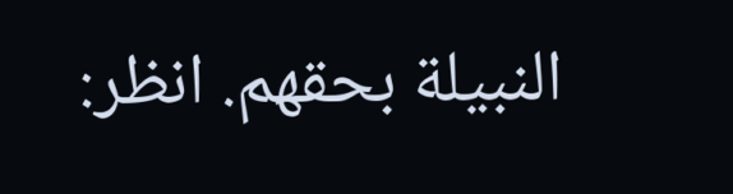النبيلة بحقهم. انظر: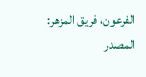الفرعون، فريق المزهر: المصدر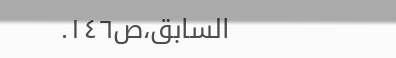السابق،ص١٤٦.